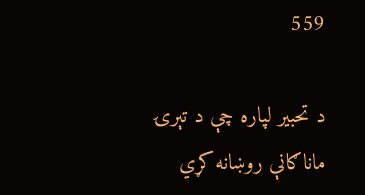559

د تحبیر لپاره چې د تېرۍ ماناګانې روښانه کړي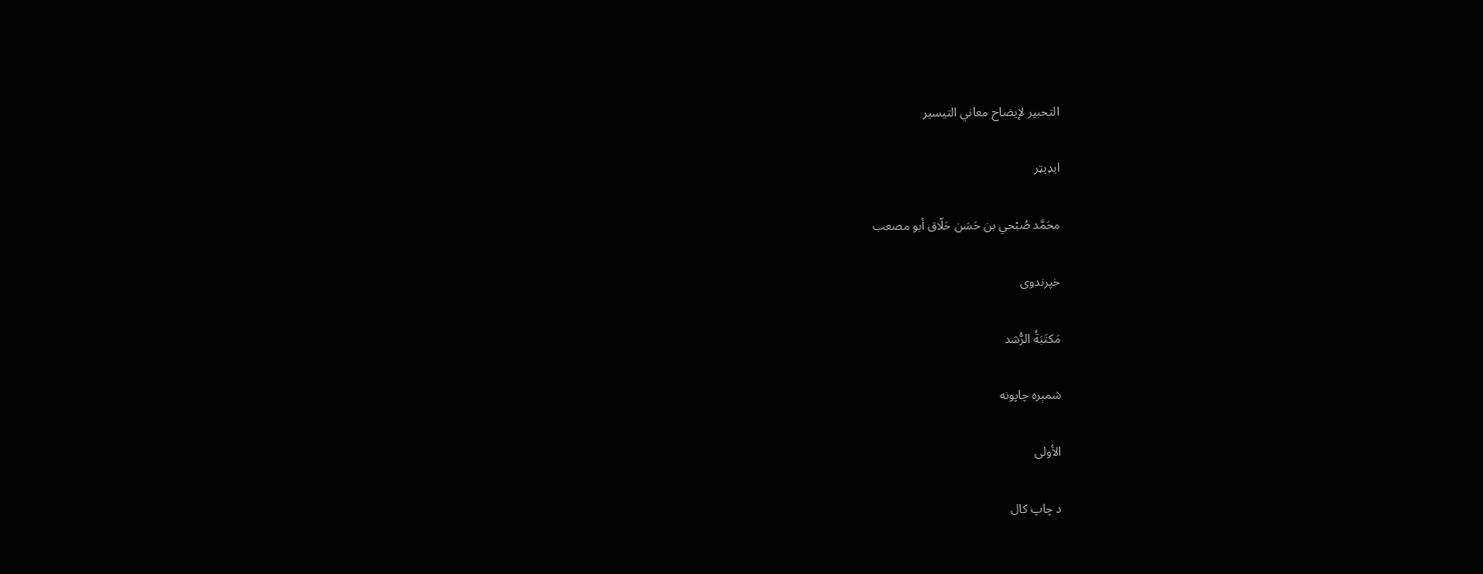التحبير لإيضاح معاني التيسير

ایډیټر

محَمَّد صُبْحي بن حَسَن حَلّاق أبو مصعب

خپرندوی

مَكتَبَةُ الرُّشد

شمېره چاپونه

الأولى

د چاپ کال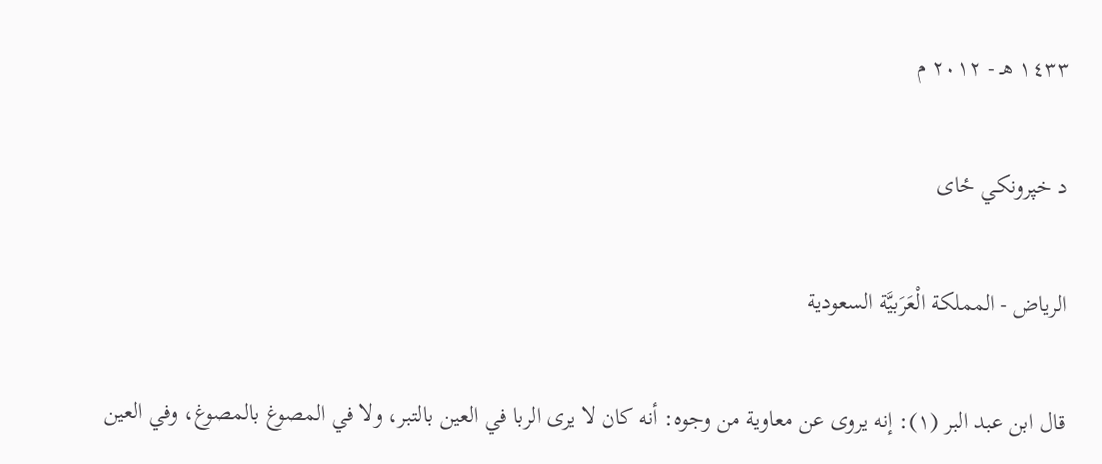١٤٣٣ هـ - ٢٠١٢ م

د خپرونکي ځای

الرياض - المملكة الْعَرَبيَّة السعودية

قال ابن عبد البر (١): إنه يروى عن معاوية من وجوه: أنه كان لا يرى الربا في العين بالتبر، ولا في المصوغ بالمصوغ، وفي العين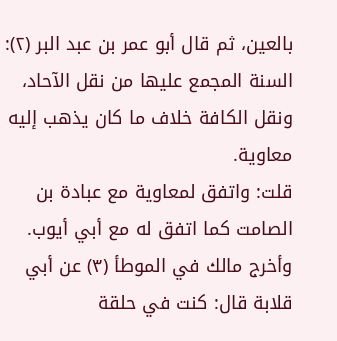بالعين، ثم قال أبو عمر بن عبد البر (٢): السنة المجمع عليها من نقل الآحاد، ونقل الكافة خلاف ما كان يذهب إليه معاوية.
قلت: واتفق لمعاوية مع عبادة بن الصامت كما اتفق له مع أبي أيوب.
وأخرج مالك في الموطأ (٣) عن أبي قلابة قال: كنت في حلقة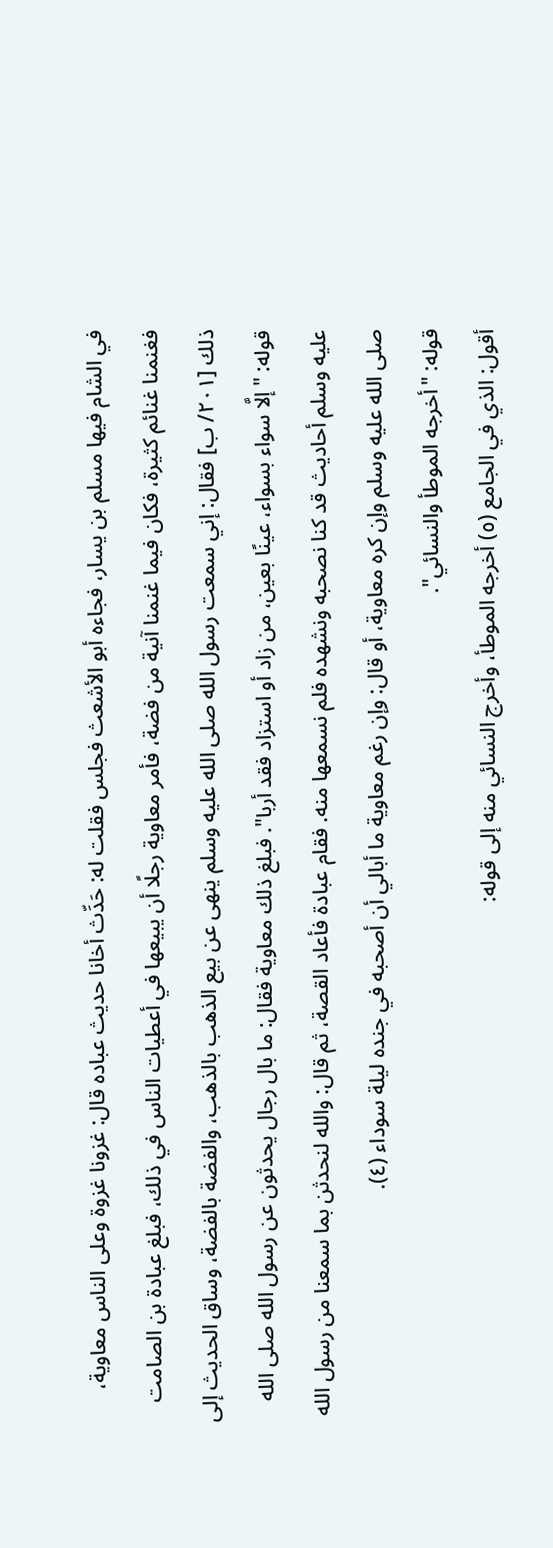في الشام فيها مسلم بن يسار، فجاءه أبو الأشعث فجلس فقلت له: حَدِّث أخانا حديث عباده قال: غزونا غزوة وعلى الناس معاوية، فغنمنا غنائم كثيرة، فكان فيما غنمنا آنية من فضة، فأمر معاوية رجلًا أن يبيعها في أعطيات الناس في ذلك، فبلغ عبادة بن الصامت ذلك [٢٠١/ ب] فقال: إني سمعت رسول الله صلى الله عليه وسلم ينهى عن بيع الذهب بالذهب، والفضة بالفضة، وساق الحديث إلى قوله: "إلَّا سواء بسواء، عينًا بعين، من زاد أو استزاد فقد أربا". فبلغ ذلك معاوية فقال: ما بال رجال يحدثون عن رسول الله صلى الله عليه وسلم أحاديث قد كنا نصحبه ونشهده فلم نسمعها منه. فقام عبادة فأعاد القصة، ثم قال: والله لنحدثن بما سمعنا من رسول الله صلى الله عليه وسلم وإن كره معاوية، أو قال: وإن رغم معاوية ما أبالي أن أصحبه في جنده ليلة سوداء (٤).
قوله: "أخرجه الموطأ والنسائي".
أقول: الذي في الجامع (٥) أخرجه الموطأ، وأخرج النسائي منه إلى قوله: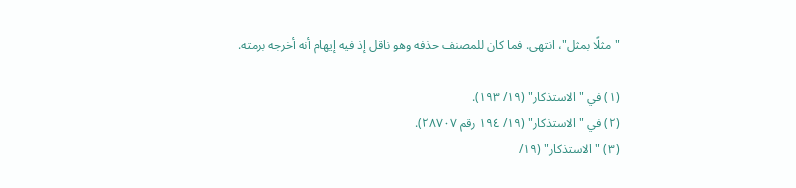"مثلًا بمثل"، انتهى. فما كان للمصنف حذفه وهو ناقل إذ فيه إيهام أنه أخرجه برمته.

(١) في "الاستذكار" (١٩/ ١٩٣).
(٢) في "الاستذكار" (١٩/ ١٩٤ رقم ٢٨٧٠٧).
(٣) "الاستذكار" (١٩/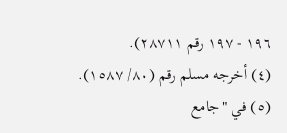١٩٦ - ١٩٧ رقم ٢٨٧١١).
(٤) أخرجه مسلم رقم (٨٠/ ١٥٨٧).
(٥) في "جامع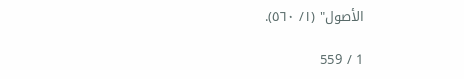الأصول" (١/ ٥٦٠).

1 / 559